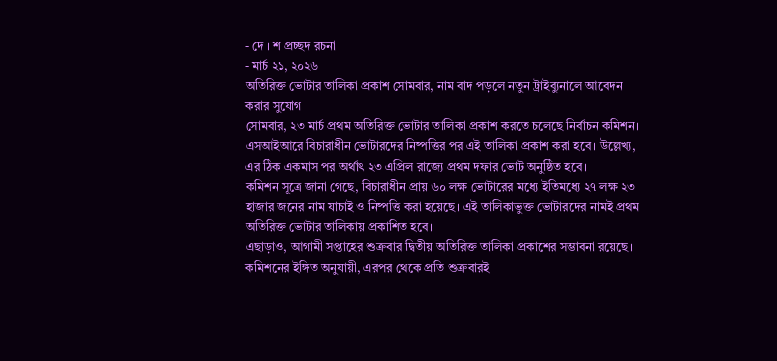- দে । শ প্রচ্ছদ রচনা
- মার্চ ২১, ২০২৬
অতিরিক্ত ভোটার তালিকা প্রকাশ সোমবার, নাম বাদ পড়লে নতুন ট্রাইব্যুনালে আবেদন করার সুযোগ
সোমবার, ২৩ মার্চ প্রথম অতিরিক্ত ভোটার তালিকা প্রকাশ করতে চলেছে নির্বাচন কমিশন। এসআইআরে বিচারাধীন ভোটারদের নিষ্পত্তির পর এই তালিকা প্রকাশ করা হবে। উল্লেখ্য, এর ঠিক একমাস পর অর্থাৎ ২৩ এপ্রিল রাজ্যে প্রথম দফার ভোট অনুষ্ঠিত হবে।
কমিশন সূত্রে জানা গেছে, বিচারাধীন প্রায় ৬০ লক্ষ ভোটারের মধ্যে ইতিমধ্যে ২৭ লক্ষ ২৩ হাজার জনের নাম যাচাই ও নিষ্পত্তি করা হয়েছে। এই তালিকাভুক্ত ভোটারদের নামই প্রথম অতিরিক্ত ভোটার তালিকায় প্রকাশিত হবে।
এছাড়াও, আগামী সপ্তাহের শুক্রবার দ্বিতীয় অতিরিক্ত তালিকা প্রকাশের সম্ভাবনা রয়েছে। কমিশনের ইঙ্গিত অনুযায়ী, এরপর থেকে প্রতি শুক্রবারই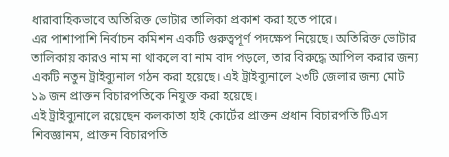ধারাবাহিকভাবে অতিরিক্ত ভোটার তালিকা প্রকাশ করা হতে পারে।
এর পাশাপাশি নির্বাচন কমিশন একটি গুরুত্বপূর্ণ পদক্ষেপ নিয়েছে। অতিরিক্ত ভোটার তালিকায় কারও নাম না থাকলে বা নাম বাদ পড়লে, তার বিরুদ্ধে আপিল করার জন্য একটি নতুন ট্রাইব্যুনাল গঠন করা হয়েছে। এই ট্রাইব্যুনালে ২৩টি জেলার জন্য মোট ১৯ জন প্রাক্তন বিচারপতিকে নিযুক্ত করা হয়েছে।
এই ট্রাইব্যুনালে রয়েছেন কলকাতা হাই কোর্টের প্রাক্তন প্রধান বিচারপতি টিএস শিবজ্ঞানম, প্রাক্তন বিচারপতি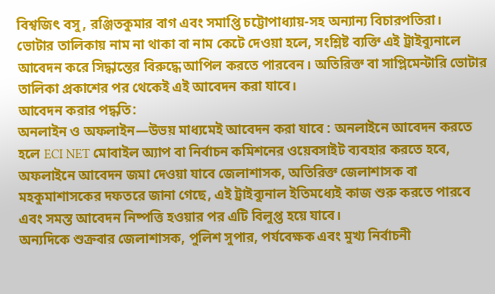বিশ্বজিৎ বসু, রঞ্জিতকুমার বাগ এবং সমাপ্তি চট্টোপাধ্যায়-সহ অন্যান্য বিচারপতিরা।
ভোটার তালিকায় নাম না থাকা বা নাম কেটে দেওয়া হলে, সংশ্লিষ্ট ব্যক্তি এই ট্রাইব্যুনালে আবেদন করে সিদ্ধান্তের বিরুদ্ধে আপিল করতে পারবেন। অতিরিক্ত বা সাপ্লিমেন্টারি ভোটার তালিকা প্রকাশের পর থেকেই এই আবেদন করা যাবে।
আবেদন করার পদ্ধতি:
অনলাইন ও অফলাইন—উভয় মাধ্যমেই আবেদন করা যাবে : অনলাইনে আবেদন করতে হলে ECI NET মোবাইল অ্যাপ বা নির্বাচন কমিশনের ওয়েবসাইট ব্যবহার করতে হবে, অফলাইনে আবেদন জমা দেওয়া যাবে জেলাশাসক, অতিরিক্ত জেলাশাসক বা মহকুমাশাসকের দফতরে জানা গেছে, এই ট্রাইব্যুনাল ইতিমধ্যেই কাজ শুরু করতে পারবে এবং সমস্ত আবেদন নিষ্পত্তি হওয়ার পর এটি বিলুপ্ত হয়ে যাবে।
অন্যদিকে শুক্রবার জেলাশাসক, পুলিশ সুপার, পর্যবেক্ষক এবং মুখ্য নির্বাচনী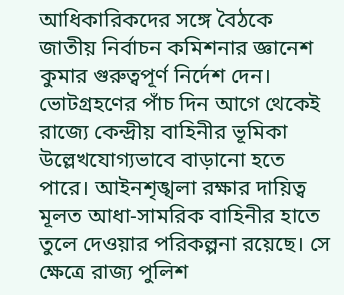আধিকারিকদের সঙ্গে বৈঠকে জাতীয় নির্বাচন কমিশনার জ্ঞানেশ কুমার গুরুত্বপূর্ণ নির্দেশ দেন।
ভোটগ্রহণের পাঁচ দিন আগে থেকেই রাজ্যে কেন্দ্রীয় বাহিনীর ভূমিকা উল্লেখযোগ্যভাবে বাড়ানো হতে পারে। আইনশৃঙ্খলা রক্ষার দায়িত্ব মূলত আধা-সামরিক বাহিনীর হাতে তুলে দেওয়ার পরিকল্পনা রয়েছে। সে ক্ষেত্রে রাজ্য পুলিশ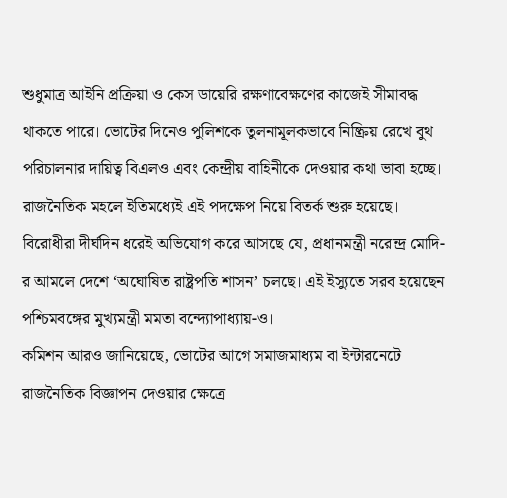শুধুমাত্র আইনি প্রক্রিয়া ও কেস ডায়েরি রক্ষণাবেক্ষণের কাজেই সীমাবদ্ধ থাকতে পারে। ভোটের দিনেও পুলিশকে তুলনামূলকভাবে নিষ্ক্রিয় রেখে বুথ পরিচালনার দায়িত্ব বিএলও এবং কেন্দ্রীয় বাহিনীকে দেওয়ার কথা ভাবা হচ্ছে।
রাজনৈতিক মহলে ইতিমধ্যেই এই পদক্ষেপ নিয়ে বিতর্ক শুরু হয়েছে। বিরোধীরা দীর্ঘদিন ধরেই অভিযোগ করে আসছে যে, প্রধানমন্ত্রী নরেন্দ্র মোদি-র আমলে দেশে ‘অঘোষিত রাষ্ট্রপতি শাসন’ চলছে। এই ইস্যুতে সরব হয়েছেন পশ্চিমবঙ্গের মুখ্যমন্ত্রী মমতা বন্দ্যোপাধ্যায়-ও।
কমিশন আরও জানিয়েছে, ভোটের আগে সমাজমাধ্যম বা ইন্টারনেটে রাজনৈতিক বিজ্ঞাপন দেওয়ার ক্ষেত্রে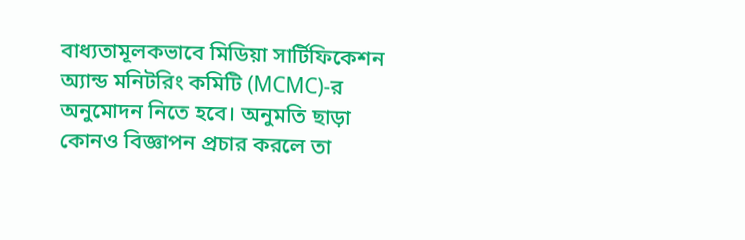বাধ্যতামূলকভাবে মিডিয়া সার্টিফিকেশন অ্যান্ড মনিটরিং কমিটি (MCMC)-র অনুমোদন নিতে হবে। অনুমতি ছাড়া কোনও বিজ্ঞাপন প্রচার করলে তা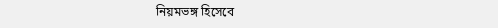নিয়মভঙ্গ হিসেবে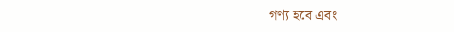গণ্য হবে এবং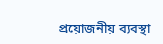প্রয়োজনীয় ব্যবস্থা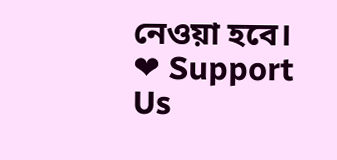নেওয়া হবে।
❤ Support Us